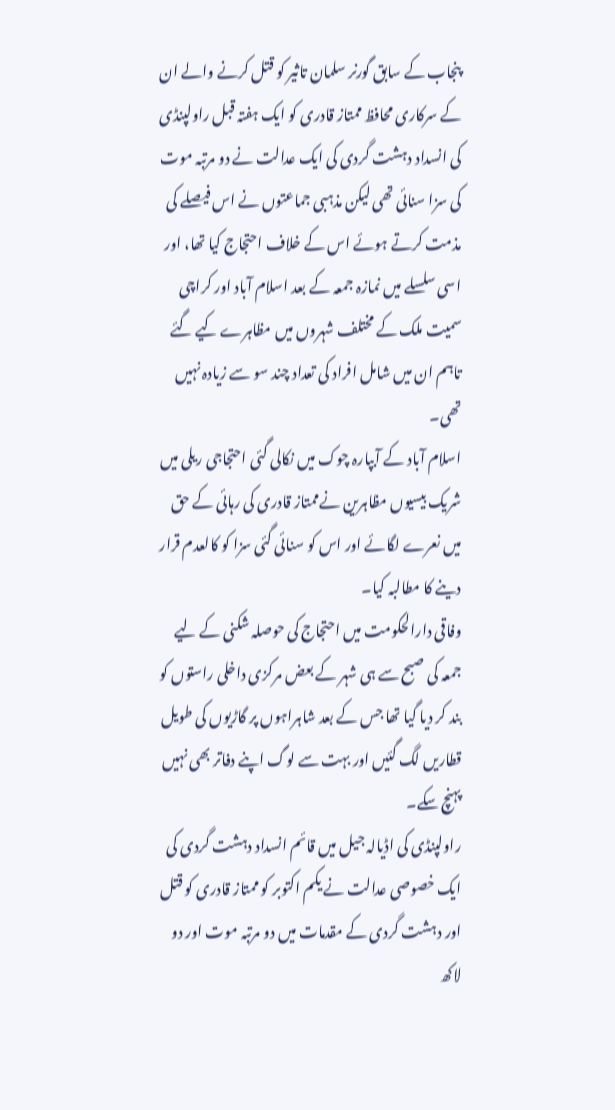پنجاب کے سابق گورنر سلمان تاثیر کو قتل کرنے والے ان کے سرکاری محافظ ممتاز قادری کو ایک ہفتہ قبل راولپنڈی کی انسداد دہشت گردی کی ایک عدالت نے دو مرتبہ موت کی سزا سنائی تھی لیکن مذہبی جماعتوں نے اس فیصلے کی مذمت کرتے ہوئے اس کے خلاف احتجاج کیا تھا، اور اسی سلسلے میں نمازہ جمعہ کے بعد اسلام آباد اور کراچی سمیت ملک کے مختلف شہروں میں مظاہرے کیے گئے تاہم ان میں شامل افراد کی تعداد چند سو سے زیادہ نہیں تھی۔
اسلام آباد کے آبپارہ چوک میں نکالی گئی احتجاجی ریلی میں شریک بیسیوں مظاہرین نےممتاز قادری کی رہائی کے حق میں نعرے لگائے اور اس کو سنائی گئی سزا کو کالعدم قرار دینے کا مطالبہ کیا۔
وفاقی دارالحکومت میں احتجاج کی حوصلہ شکنی کے لیے جمعہ کی صبح سے ہی شہر کے بعض مرکزی داخلی راستوں کو بند کر دیا گیا تھا جس کے بعد شاہراہوں پر گاڑیوں کی طویل قطاریں لگ گئیں اور بہت سے لوگ اپنے دفاتر بھی نہیں پہنچ سکے۔
راولپنڈی کی اڈیالہ جیل میں قائم انسداد دہشت گردی کی ایک خصوصی عدالت نے یکم اکتوبر کو ممتاز قادری کو قتل اور دہشت گردی کے مقدمات میں دو مرتبہ موت اور دو لاکھ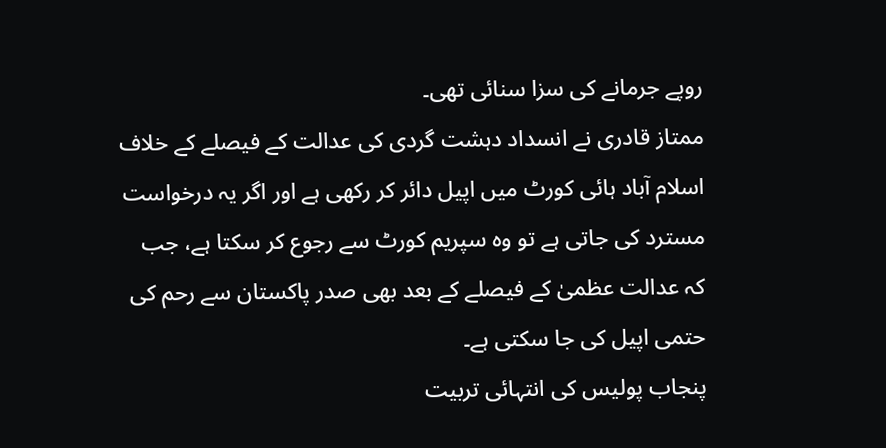روپے جرمانے کی سزا سنائی تھی۔
ممتاز قادری نے انسداد دہشت گردی کی عدالت کے فیصلے کے خلاف اسلام آباد ہائی کورٹ میں اپیل دائر کر رکھی ہے اور اگر یہ درخواست مسترد کی جاتی ہے تو وہ سپریم کورٹ سے رجوع کر سکتا ہے، جب کہ عدالت عظمیٰ کے فیصلے کے بعد بھی صدر پاکستان سے رحم کی حتمی اپیل کی جا سکتی ہے۔
پنجاب پولیس کی انتہائی تربیت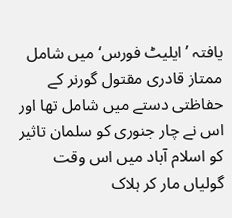یافتہ ’ایلیٹ فورس‘ میں شامل ممتاز قادری مقتول گورنر کے حفاظتی دستے میں شامل تھا اور اس نے چار جنوری کو سلمان تاثیر کو اسلام آباد میں اس وقت گولیاں مار کر ہلاک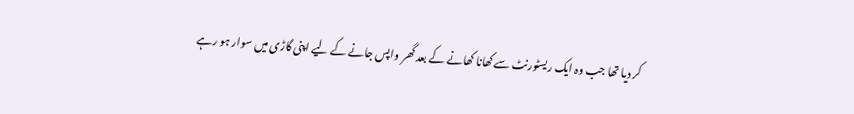کر دیا تھا جب وہ ایک ریسٹورنٹ سے کھانا کھانے کے بعد گھر واپس جانے کے لیے اپنی گاڑی میں سوار ہو رہے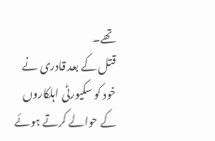تھے۔
قتل کے بعد قادری نے خود کو سکیورٹی اہلکاروں کے حوالے کرتے ہوئے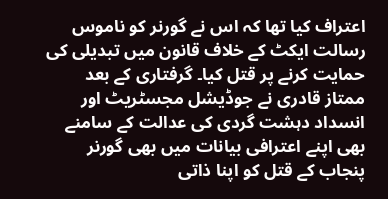اعتراف کیا تھا کہ اس نے گورنر کو ناموس رسالت ایکٹ کے خلاف قانون میں تبدیلی کی حمایت کرنے پر قتل کیا۔ گرفتاری کے بعد ممتاز قادری نے جوڈیشل مجسٹریٹ اور انسداد دہشت گردی کی عدالت کے سامنے بھی اپنے اعترافی بیانات میں بھی گورنر پنجاب کے قتل کو اپنا ذاتی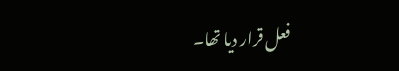فعل قرار دیا تھا۔